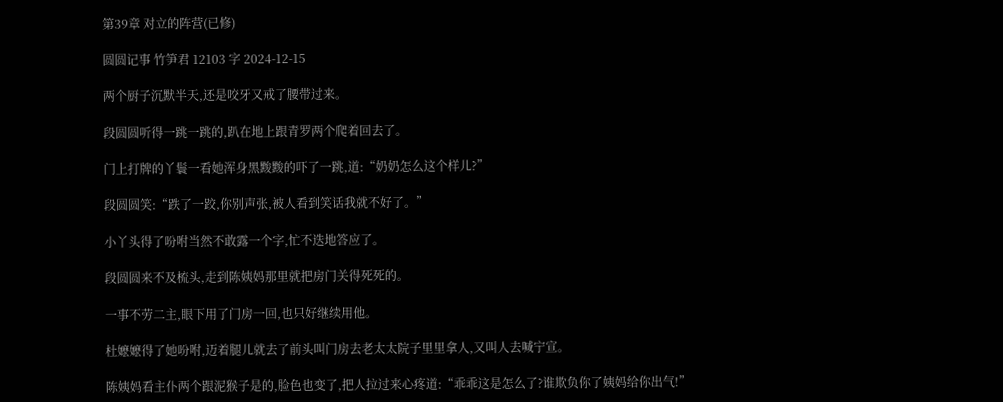第39章 对立的阵营(已修)

圆圆记事 竹笋君 12103 字 2024-12-15

两个厨子沉默半天,还是咬牙又戒了腰带过来。

段圆圆听得一跳一跳的,趴在地上跟青罗两个爬着回去了。

门上打牌的丫鬟一看她浑身黑黢黢的吓了一跳,道:“奶奶怎么这个样儿?”

段圆圆笑:“跌了一跤,你别声张,被人看到笑话我就不好了。”

小丫头得了吩咐当然不敢露一个字,忙不迭地答应了。

段圆圆来不及梳头,走到陈姨妈那里就把房门关得死死的。

一事不劳二主,眼下用了门房一回,也只好继续用他。

杜嬷嬷得了她吩咐,迈着腿儿就去了前头叫门房去老太太院子里里拿人,又叫人去喊宁宣。

陈姨妈看主仆两个跟泥猴子是的,脸色也变了,把人拉过来心疼道:“乖乖这是怎么了?谁欺负你了姨妈给你出气!”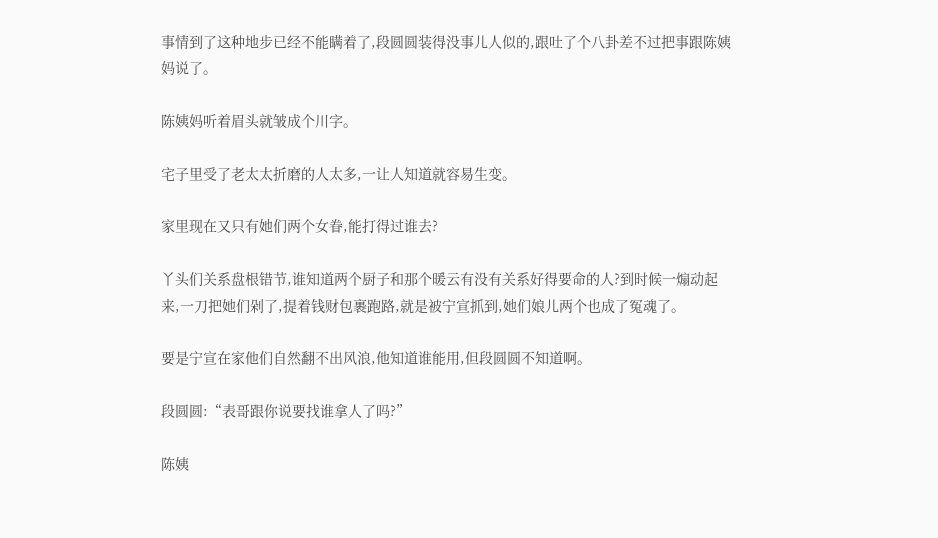事情到了这种地步已经不能瞒着了,段圆圆装得没事儿人似的,跟吐了个八卦差不过把事跟陈姨妈说了。

陈姨妈听着眉头就皱成个川字。

宅子里受了老太太折磨的人太多,一让人知道就容易生变。

家里现在又只有她们两个女眷,能打得过谁去?

丫头们关系盘根错节,谁知道两个厨子和那个暖云有没有关系好得要命的人?到时候一煽动起来,一刀把她们剁了,提着钱财包裹跑路,就是被宁宣抓到,她们娘儿两个也成了冤魂了。

要是宁宣在家他们自然翻不出风浪,他知道谁能用,但段圆圆不知道啊。

段圆圆:“表哥跟你说要找谁拿人了吗?”

陈姨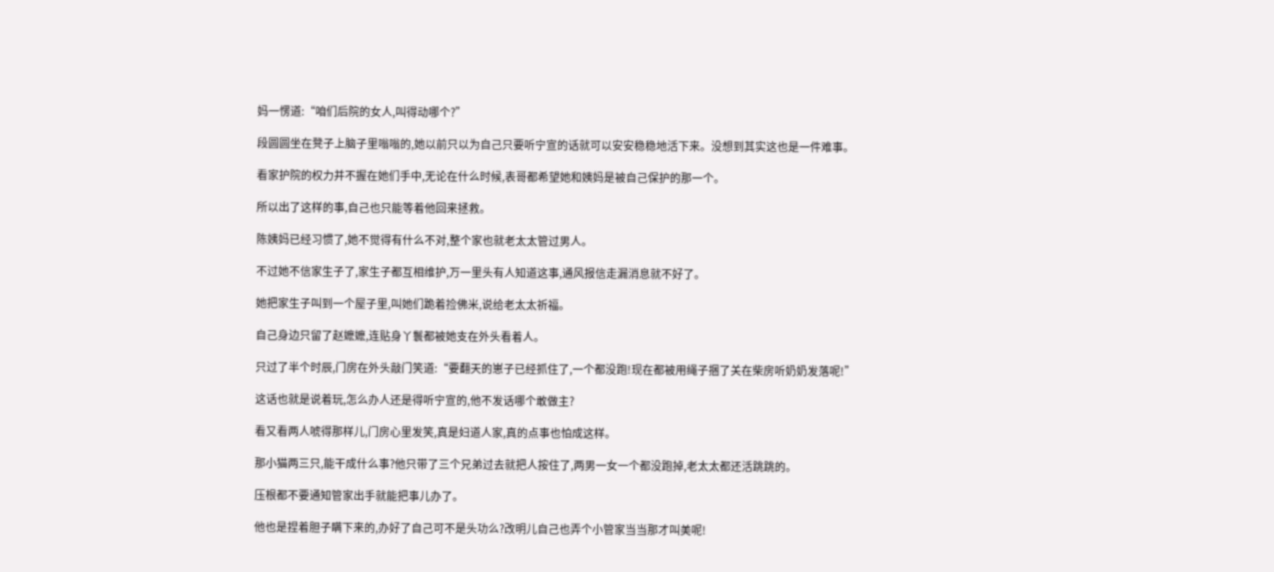妈一愣道:“咱们后院的女人,叫得动哪个?”

段圆圆坐在凳子上脑子里嗡嗡的,她以前只以为自己只要听宁宣的话就可以安安稳稳地活下来。没想到其实这也是一件难事。

看家护院的权力并不握在她们手中,无论在什么时候,表哥都希望她和姨妈是被自己保护的那一个。

所以出了这样的事,自己也只能等着他回来拯救。

陈姨妈已经习惯了,她不觉得有什么不对,整个家也就老太太管过男人。

不过她不信家生子了,家生子都互相维护,万一里头有人知道这事,通风报信走漏消息就不好了。

她把家生子叫到一个屋子里,叫她们跪着捡佛米,说给老太太祈福。

自己身边只留了赵嬷嬷,连贴身丫鬟都被她支在外头看着人。

只过了半个时辰,门房在外头敲门笑道:“要翻天的崽子已经抓住了,一个都没跑!现在都被用绳子捆了关在柴房听奶奶发落呢!”

这话也就是说着玩,怎么办人还是得听宁宣的,他不发话哪个敢做主?

看又看两人唬得那样儿,门房心里发笑,真是妇道人家,真的点事也怕成这样。

那小猫两三只,能干成什么事?他只带了三个兄弟过去就把人按住了,两男一女一个都没跑掉,老太太都还活跳跳的。

压根都不要通知管家出手就能把事儿办了。

他也是捏着胆子瞒下来的,办好了自己可不是头功么?改明儿自己也弄个小管家当当那才叫美呢!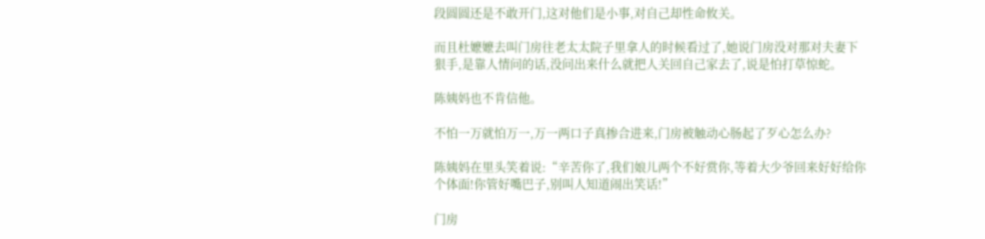段圆圆还是不敢开门,这对他们是小事,对自己却性命攸关。

而且杜嬷嬷去叫门房往老太太院子里拿人的时候看过了,她说门房没对那对夫妻下狠手,是靠人情问的话,没问出来什么就把人关回自己家去了,说是怕打草惊蛇。

陈姨妈也不肯信他。

不怕一万就怕万一,万一两口子真掺合进来,门房被触动心肠起了歹心怎么办?

陈姨妈在里头笑着说:“辛苦你了,我们娘儿两个不好赏你,等着大少爷回来好好给你个体面!你管好嘴巴子,别叫人知道闹出笑话!”

门房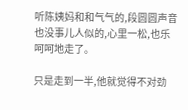听陈姨妈和和气气的,段圆圆声音也没事儿人似的,心里一松,也乐呵呵地走了。

只是走到一半,他就觉得不对劲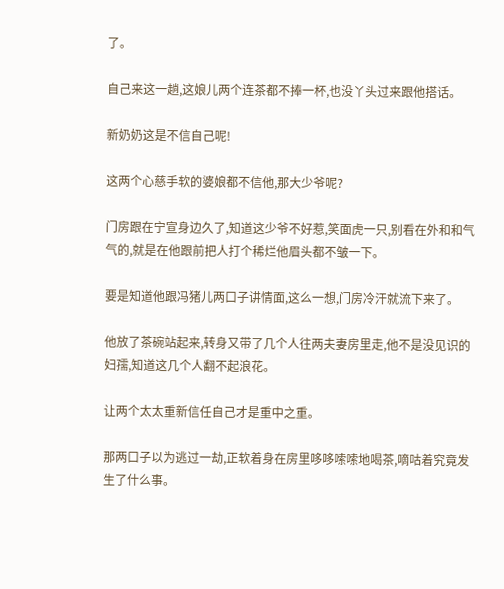了。

自己来这一趟,这娘儿两个连茶都不捧一杯,也没丫头过来跟他搭话。

新奶奶这是不信自己呢!

这两个心慈手软的婆娘都不信他,那大少爷呢?

门房跟在宁宣身边久了,知道这少爷不好惹,笑面虎一只,别看在外和和气气的,就是在他跟前把人打个稀烂他眉头都不皱一下。

要是知道他跟冯猪儿两口子讲情面,这么一想,门房冷汗就流下来了。

他放了茶碗站起来,转身又带了几个人往两夫妻房里走,他不是没见识的妇孺,知道这几个人翻不起浪花。

让两个太太重新信任自己才是重中之重。

那两口子以为逃过一劫,正软着身在房里哆哆嗦嗦地喝茶,嘀咕着究竟发生了什么事。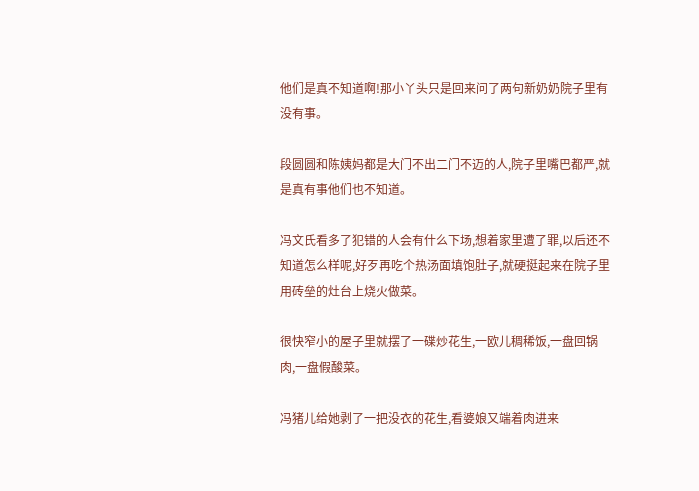他们是真不知道啊!那小丫头只是回来问了两句新奶奶院子里有没有事。

段圆圆和陈姨妈都是大门不出二门不迈的人,院子里嘴巴都严,就是真有事他们也不知道。

冯文氏看多了犯错的人会有什么下场,想着家里遭了罪,以后还不知道怎么样呢,好歹再吃个热汤面填饱肚子,就硬挺起来在院子里用砖垒的灶台上烧火做菜。

很快窄小的屋子里就摆了一碟炒花生,一欧儿稠稀饭,一盘回锅肉,一盘假酸菜。

冯猪儿给她剥了一把没衣的花生,看婆娘又端着肉进来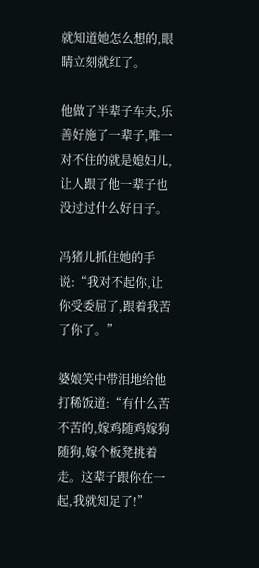就知道她怎么想的,眼睛立刻就红了。

他做了半辈子车夫,乐善好施了一辈子,唯一对不住的就是媳妇儿,让人跟了他一辈子也没过过什么好日子。

冯猪儿抓住她的手说:“我对不起你,让你受委屈了,跟着我苦了你了。”

婆娘笑中带泪地给他打稀饭道:“有什么苦不苦的,嫁鸡随鸡嫁狗随狗,嫁个板凳挑着走。这辈子跟你在一起,我就知足了!”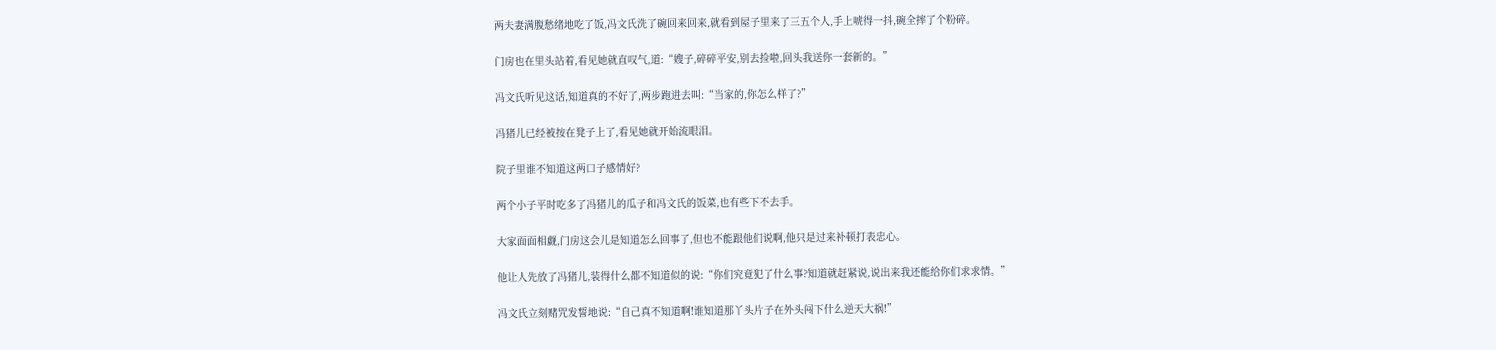两夫妻满腹愁绪地吃了饭,冯文氏洗了碗回来回来,就看到屋子里来了三五个人,手上唬得一抖,碗全摔了个粉碎。

门房也在里头站着,看见她就直叹气,道:“嫂子,碎碎平安,别去捡啦,回头我送你一套新的。”

冯文氏听见这话,知道真的不好了,两步跑进去叫:“当家的,你怎么样了?”

冯猪儿已经被按在凳子上了,看见她就开始流眼泪。

院子里谁不知道这两口子感情好?

两个小子平时吃多了冯猪儿的瓜子和冯文氏的饭菜,也有些下不去手。

大家面面相觑,门房这会儿是知道怎么回事了,但也不能跟他们说啊,他只是过来补顿打表忠心。

他让人先放了冯猪儿,装得什么都不知道似的说:“你们究竟犯了什么事?知道就赶紧说,说出来我还能给你们求求情。”

冯文氏立刻赌咒发誓地说:“自己真不知道啊!谁知道那丫头片子在外头闯下什么逆天大祸!”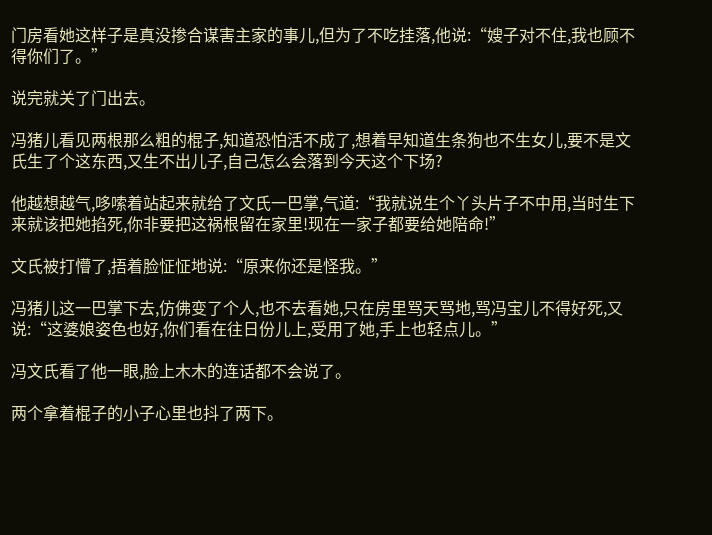门房看她这样子是真没掺合谋害主家的事儿,但为了不吃挂落,他说:“嫂子对不住,我也顾不得你们了。”

说完就关了门出去。

冯猪儿看见两根那么粗的棍子,知道恐怕活不成了,想着早知道生条狗也不生女儿,要不是文氏生了个这东西,又生不出儿子,自己怎么会落到今天这个下场?

他越想越气,哆嗦着站起来就给了文氏一巴掌,气道:“我就说生个丫头片子不中用,当时生下来就该把她掐死,你非要把这祸根留在家里!现在一家子都要给她陪命!”

文氏被打懵了,捂着脸怔怔地说:“原来你还是怪我。”

冯猪儿这一巴掌下去,仿佛变了个人,也不去看她,只在房里骂天骂地,骂冯宝儿不得好死,又说:“这婆娘姿色也好,你们看在往日份儿上,受用了她,手上也轻点儿。”

冯文氏看了他一眼,脸上木木的连话都不会说了。

两个拿着棍子的小子心里也抖了两下。